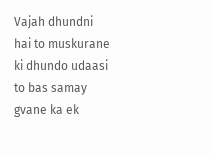Vajah dhundni hai to muskurane ki dhundo udaasi to bas samay gvane ka ek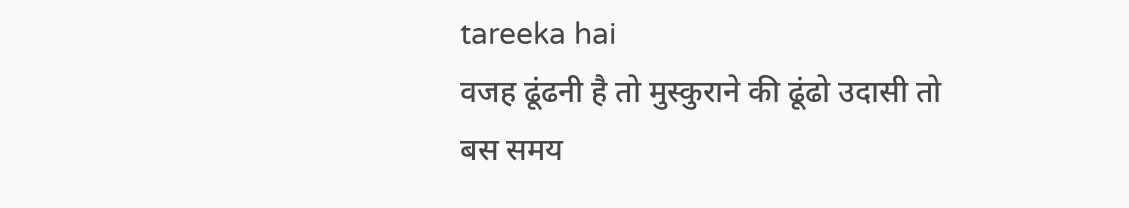tareeka hai
वजह ढूंढनी है तो मुस्कुराने की ढूंढो उदासी तो बस समय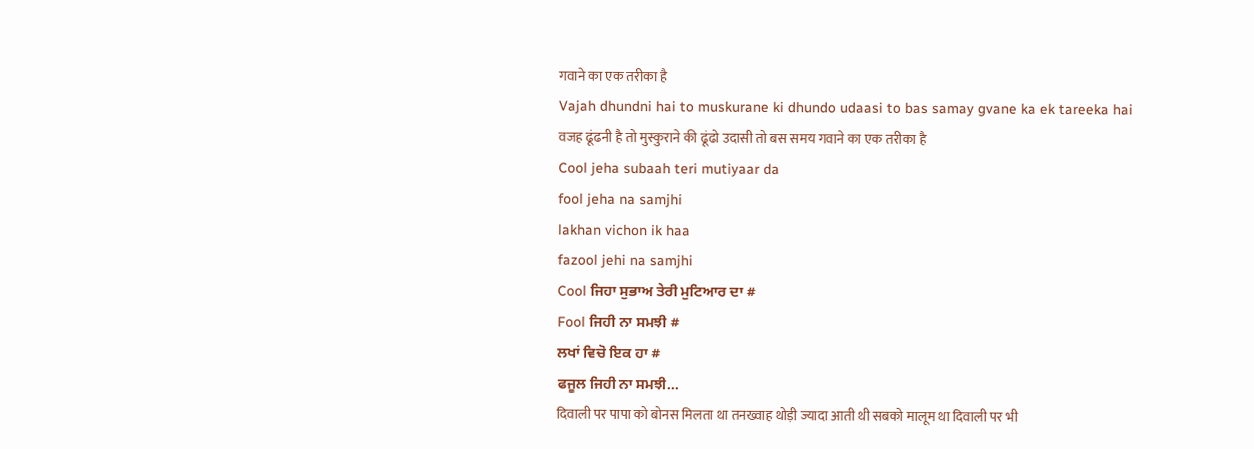गवाने का एक तरीका है
Vajah dhundni hai to muskurane ki dhundo udaasi to bas samay gvane ka ek tareeka hai
वजह ढूंढनी है तो मुस्कुराने की ढूंढो उदासी तो बस समय गवाने का एक तरीका है
Cool jeha subaah teri mutiyaar da
fool jeha na samjhi
lakhan vichon ik haa
fazool jehi na samjhi
Cool ਜਿਹਾ ਸੁਭਾਅ ਤੇਰੀ ਮੁਟਿਆਰ ਦਾ #
Fool ਜਿਹੀ ਨਾ ਸਮਝੀ #
ਲਖਾਂ ਵਿਚੋ ਇਕ ਹਾ #
ਫਜੂਲ ਜਿਹੀ ਨਾ ਸਮਝੀ...
दिवाली पर पापा को बोनस मिलता था तनख्वाह थोड़ी ज्यादा आती थी सबको मालूम था दिवाली पर भी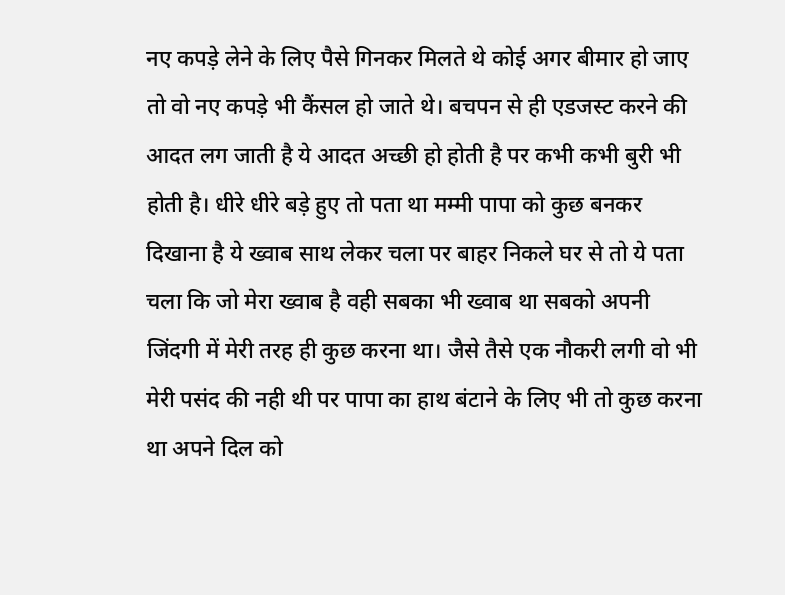नए कपड़े लेने के लिए पैसे गिनकर मिलते थे कोई अगर बीमार हो जाए तो वो नए कपड़े भी कैंसल हो जाते थे। बचपन से ही एडजस्ट करने की आदत लग जाती है ये आदत अच्छी हो होती है पर कभी कभी बुरी भी होती है। धीरे धीरे बड़े हुए तो पता था मम्मी पापा को कुछ बनकर दिखाना है ये ख्वाब साथ लेकर चला पर बाहर निकले घर से तो ये पता चला कि जो मेरा ख्वाब है वही सबका भी ख्वाब था सबको अपनी जिंदगी में मेरी तरह ही कुछ करना था। जैसे तैसे एक नौकरी लगी वो भी मेरी पसंद की नही थी पर पापा का हाथ बंटाने के लिए भी तो कुछ करना था अपने दिल को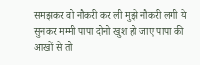समझकर वो नौकरी कर ली मुझे नौकरी लगी ये सुनकर मम्मी पापा दोनो खुश हो जाए पापा की आखों से तो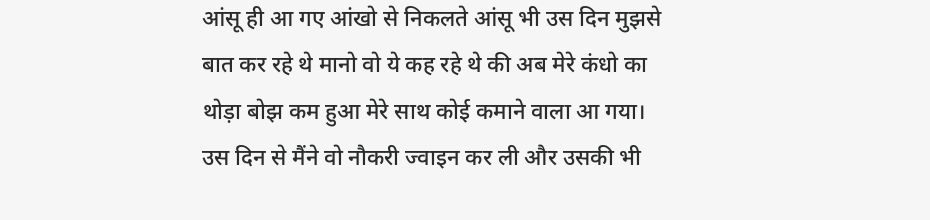आंसू ही आ गए आंखो से निकलते आंसू भी उस दिन मुझसे बात कर रहे थे मानो वो ये कह रहे थे की अब मेरे कंधो का थोड़ा बोझ कम हुआ मेरे साथ कोई कमाने वाला आ गया। उस दिन से मैंने वो नौकरी ज्वाइन कर ली और उसकी भी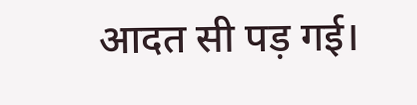आदत सी पड़ गई।